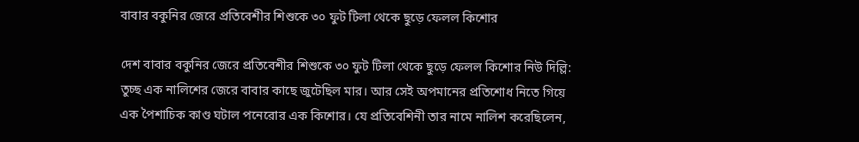বাবার বকুনির জেরে প্রতিবেশীর শিশুকে ৩০ ফুট টিলা থেকে ছুড়ে ফেলল কিশোর

দেশ বাবার বকুনির জেরে প্রতিবেশীর শিশুকে ৩০ ফুট টিলা থেকে ছুড়ে ফেলল কিশোর নিউ দিল্লি: তুচ্ছ এক নালিশের জেরে বাবার কাছে জুটেছিল মার। আর সেই অপমানের প্রতিশোধ নিতে গিয়ে এক পৈশাচিক কাণ্ড ঘটাল পনেরোর এক কিশোর। যে প্রতিবেশিনী তার নামে নালিশ করেছিলেন,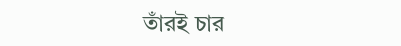তাঁরই চার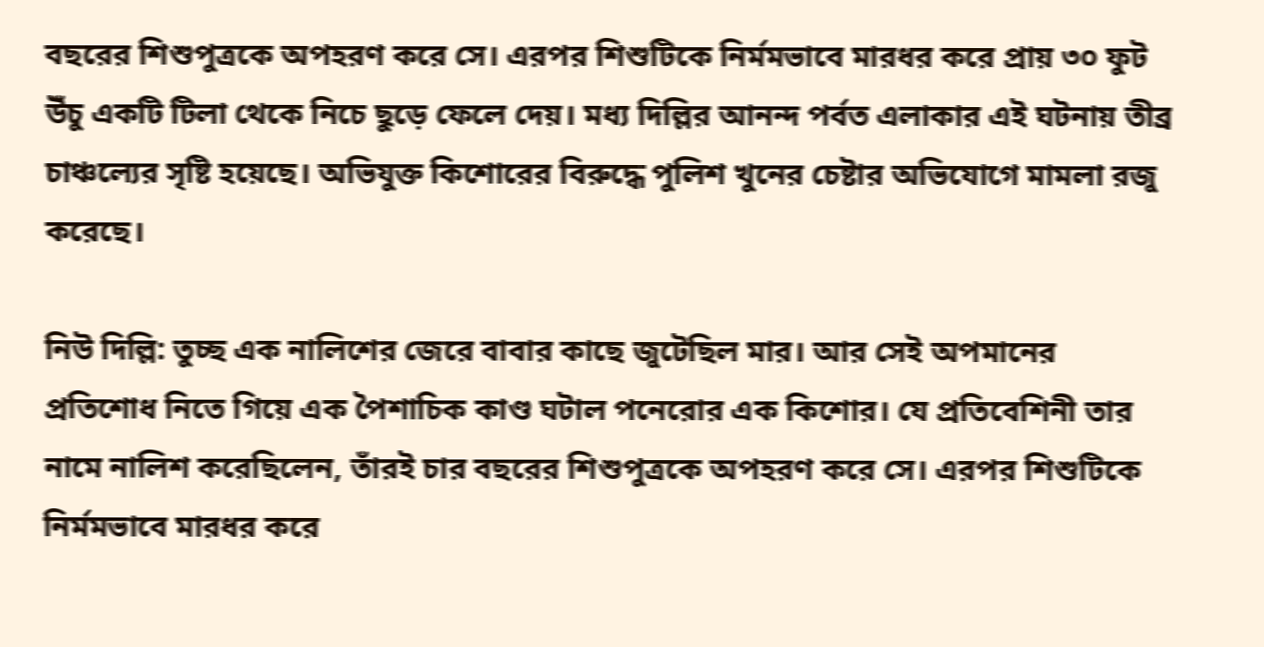বছরের শিশুপুত্রকে অপহরণ করে সে। এরপর শিশুটিকে নির্মমভাবে মারধর করে প্রায় ৩০ ফুট উঁচু একটি টিলা থেকে নিচে ছুড়ে ফেলে দেয়। মধ্য দিল্লির আনন্দ পর্বত এলাকার এই ঘটনায় তীব্র চাঞ্চল্যের সৃষ্টি হয়েছে। অভিযুক্ত কিশোরের বিরুদ্ধে পুলিশ খুনের চেষ্টার অভিযোগে মামলা রজু করেছে।

নিউ দিল্লি: তুচ্ছ এক নালিশের জেরে বাবার কাছে জুটেছিল মার। আর সেই অপমানের প্রতিশোধ নিতে গিয়ে এক পৈশাচিক কাণ্ড ঘটাল পনেরোর এক কিশোর। যে প্রতিবেশিনী তার নামে নালিশ করেছিলেন, তাঁরই চার বছরের শিশুপুত্রকে অপহরণ করে সে। এরপর শিশুটিকে নির্মমভাবে মারধর করে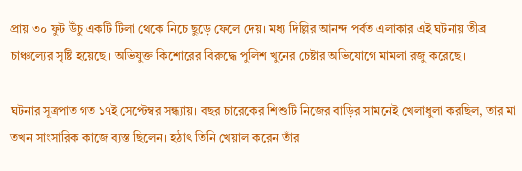প্রায় ৩০ ফুট উঁচু একটি টিলা থেকে নিচে ছুড়ে ফেলে দেয়। মধ্য দিল্লির আনন্দ পর্বত এলাকার এই ঘটনায় তীব্র চাঞ্চল্যের সৃষ্টি হয়েছে। অভিযুক্ত কিশোরের বিরুদ্ধে পুলিশ খুনের চেষ্টার অভিযোগে মামলা রজু করেছে।

ঘটনার সূত্রপাত গত ১৭ই সেপ্টেম্বর সন্ধ্যায়। বছর চারেকের শিশুটি নিজের বাড়ির সামনেই খেলাধুলা করছিল, তার মা তখন সাংসারিক কাজে ব্যস্ত ছিলেন। হঠাৎ তিনি খেয়াল করেন তাঁর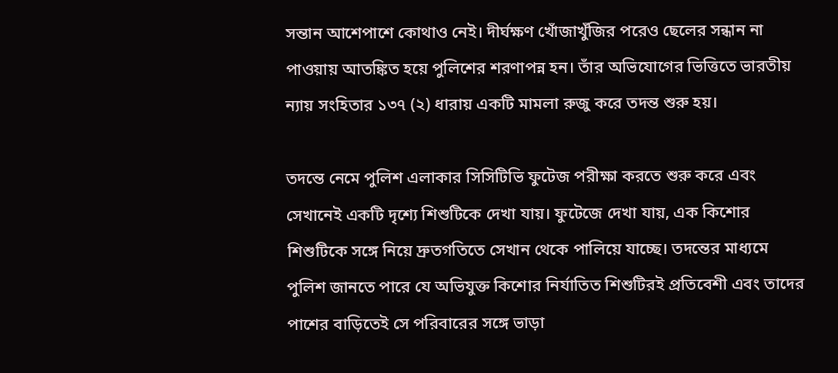সন্তান আশেপাশে কোথাও নেই। দীর্ঘক্ষণ খোঁজাখুঁজির পরেও ছেলের সন্ধান না পাওয়ায় আতঙ্কিত হয়ে পুলিশের শরণাপন্ন হন। তাঁর অভিযোগের ভিত্তিতে ভারতীয় ন্যায় সংহিতার ১৩৭ (২) ধারায় একটি মামলা রুজু করে তদন্ত শুরু হয়।

তদন্তে নেমে পুলিশ এলাকার সিসিটিভি ফুটেজ পরীক্ষা করতে শুরু করে এবং সেখানেই একটি দৃশ্যে শিশুটিকে দেখা যায়। ফুটেজে দেখা যায়, এক কিশোর শিশুটিকে সঙ্গে নিয়ে দ্রুতগতিতে সেখান থেকে পালিয়ে যাচ্ছে। তদন্তের মাধ্যমে পুলিশ জানতে পারে যে অভিযুক্ত কিশোর নির্যাতিত শিশুটিরই প্রতিবেশী এবং তাদের পাশের বাড়িতেই সে পরিবারের সঙ্গে ভাড়া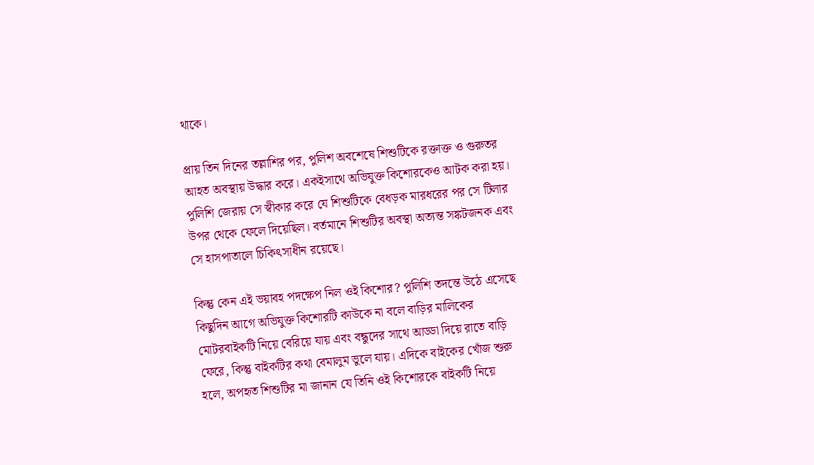থাকে।

প্রায় তিন দিনের তল্লাশির পর, পুলিশ অবশেষে শিশুটিকে রক্তাক্ত ও গুরুতর আহত অবস্থায় উদ্ধার করে। একইসাথে অভিযুক্ত কিশোরকেও আটক করা হয়। পুলিশি জেরায় সে স্বীকার করে যে শিশুটিকে বেধড়ক মারধরের পর সে টিলার উপর থেকে ফেলে দিয়েছিল। বর্তমানে শিশুটির অবস্থা অত্যন্ত সঙ্কটজনক এবং সে হাসপাতালে চিকিৎসাধীন রয়েছে।

কিন্তু কেন এই ভয়াবহ পদক্ষেপ নিল ওই কিশোর? পুলিশি তদন্তে উঠে এসেছে কিছুদিন আগে অভিযুক্ত কিশোরটি কাউকে না বলে বাড়ির মালিকের মোটরবাইকটি নিয়ে বেরিয়ে যায় এবং বন্ধুদের সাথে আড্ডা দিয়ে রাতে বাড়ি ফেরে, কিন্তু বাইকটির কথা বেমালুম ভুলে যায়। এদিকে বাইকের খোঁজ শুরু হলে, অপহৃত শিশুটির মা জানান যে তিনি ওই কিশোরকে বাইকটি নিয়ে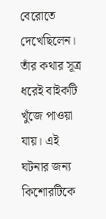বেরোতে দেখেছিলেন। তাঁর কথার সূত্র ধরেই বাইকটি খুঁজে পাওয়া যায়। এই ঘটনার জন্য কিশোরটিকে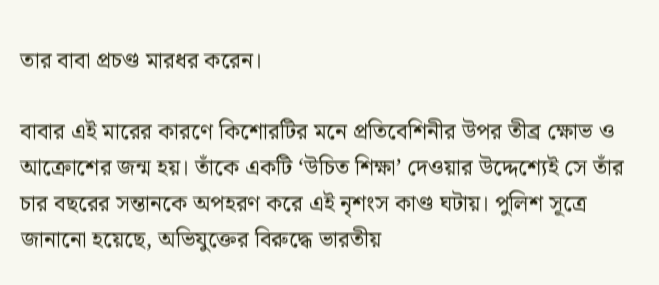তার বাবা প্রচণ্ড মারধর করেন।

বাবার এই মারের কারণে কিশোরটির মনে প্রতিবেশিনীর উপর তীব্র ক্ষোভ ও আক্রোশের জন্ম হয়। তাঁকে একটি ‘উচিত শিক্ষা’ দেওয়ার উদ্দেশ্যেই সে তাঁর চার বছরের সন্তানকে অপহরণ করে এই নৃশংস কাণ্ড ঘটায়। পুলিশ সূত্রে জানানো হয়েছে, অভিযুক্তের বিরুদ্ধে ভারতীয়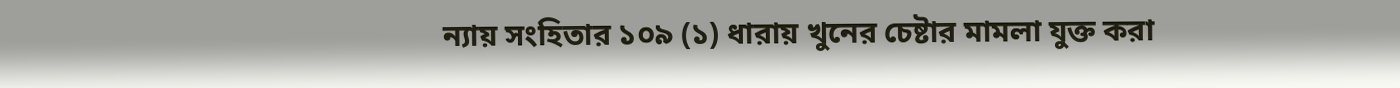ন্যায় সংহিতার ১০৯ (১) ধারায় খুনের চেষ্টার মামলা যুক্ত করা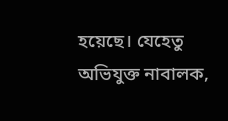হয়েছে। যেহেতু অভিযুক্ত নাবালক,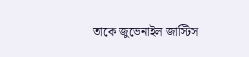তাকে জুভেনাইল জাস্টিস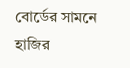বোর্ডের সামনে হাজির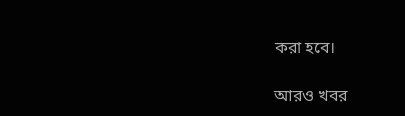করা হবে।

আরও খবর